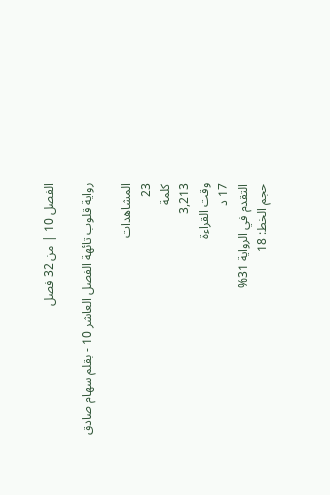الفصل 10 | من 32 فصل

رواية قلوب تائهة الفصل العاشر 10 - بقلم سهام صادق

المشاهدات
23
كلمة
3,213
وقت القراءة
17 د
التقدم في الرواية 31%
حجم الخط: 18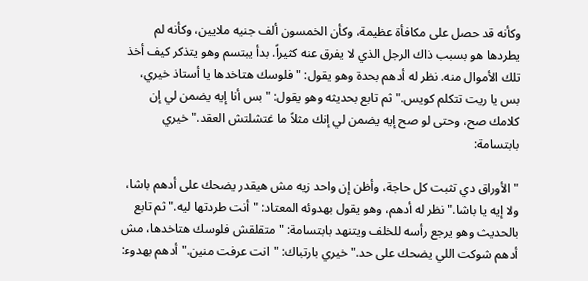وكأنه قد حصل على مكافأة عظيمة، وكأن الخمسون ألف جنيه ملايين، وكأنه لم يطردها هو بسبب ذاك الرجل الذي لا يفرق عنه كثيراً. بدأ يبتسم وهو يتذكر كيف أخذ تلك الأموال منه. نظر له أدهم بحدة وهو يقول: "فلوسك هتاخدها يا أستاذ خيري، بس يا ريت تتكلم كويس." ثم تابع بحديثه وهو يقول: "بس أنا إيه يضمن لي إن كلامك صح، وحتى لو صح إيه يضمن لي إنك مثلاً ما غتشلتش العقد." خيري بابتسامة:

"الأوراق دي تثبت كل حاجة، وأظن إن واحد زيه مش هيقدر يضحك على أدهم باشا، ولا إيه يا باشا." نظر له أدهم، وهو يقول بهدوئه المعتاد: "أنت طردتها ليه." ثم تابع بالحديث وهو يرجع رأسه للخلف ويتنهد بابتسامة: "متقلقش فلوسك هتاخدها، مش أدهم شوكت اللي يضحك على حد." خيري بارتباك: "انت عرفت منين." أدهم بهدوء: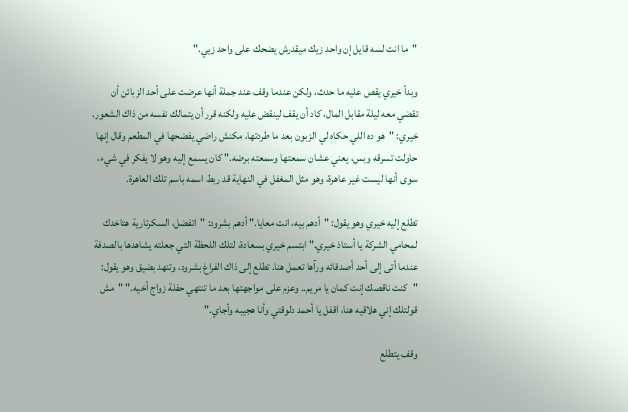"ما انت لسه قايل إن واحد زيك ميقدرش يضحك على واحد زيي."

وبدأ خيري يقص عليه ما حدث، ولكن عندما وقف عند جملة أنها عرضت على أحد الزبائن أن تقضي معه ليلة مقابل المال، كاد أن يقف لينقض عليه ولكنه قرر أن يتمالك نفسه من ذاك الشعور. خيري: "هو ده اللي حكاه لي الزبون بعد ما طردتها، مكنش راضي يفضحها في المطعم وقال إنها حاولت تسرقه وبس، يعني عشان سمعتها وسمعته برضه." كان يسمع إليه وهو لا يفكر في شيء، سوى أنها ليست غير عاهرة، وهو مثل المغفل في النهاية قد ربط اسمه باسم تلك العاهرة.

تطلع إليه خيري وهو يقول: "أدهم بيه، انت معايا." أدهم بشرود: "اتفضل، السكرتارية هتاخدك لمحامي الشركة يا أستاذ خيري." ابتسم خيري بسعادة، لتلك اللحظة التي جعلته يشاهدها بالصدفة عندما أتى إلى أحد أصدقائه ورآها تعمل هنا. تطلع إلى ذاك الفراغ بشرود، وتنهد بضيق وهو يقول: "كنت ناقصك إنت كمان يا مريم.. وعزم على مواجهتها بعد ما تنتهي حفلة زواج أخيه." "مش قولتلك إني هلاقيه هنا، اقفل يا أحمد دلوقتي وأنا هجيبه وأجاي."

وقف يتطلع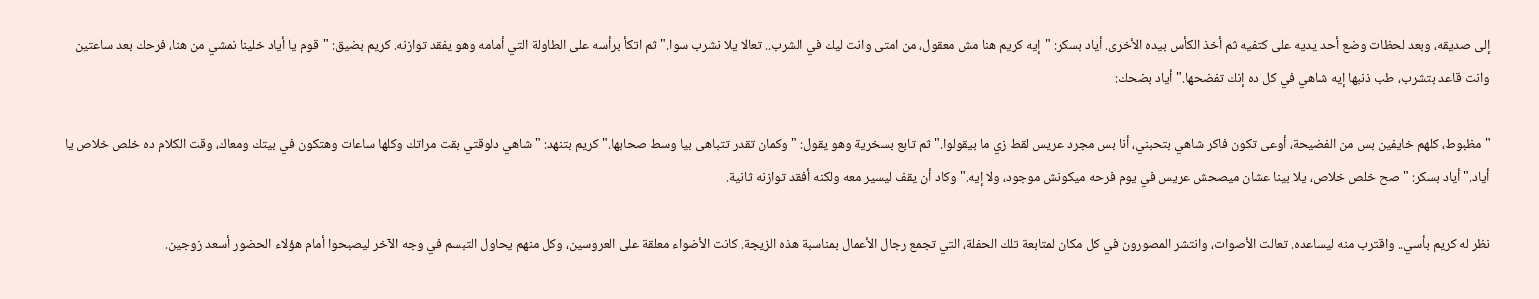إلى صديقه، وبعد لحظات وضع أحد يديه على كتفيه ثم أخذ الكأس بيده الأخرى. أياد بسكر: "إيه كريم هنا مش معقول، من امتى وانت ليك في الشرب.. تعالا يلا نشرب سوا." ثم اتكأ برأسه على الطاولة التي أمامه وهو يفقد توازنه. كريم بضيق: "قوم يا أياد خلينا نمشي من هنا، فرحك بعد ساعتين وانت قاعد بتشرب، طب ذنبها إيه شاهي في كل ده إنك تفضحها." أياد بضحك:

"مظبوط، كلهم خايفين بس من الفضيحة، أوعى تكون فاكر شاهي بتحبني، أنا بس مجرد عريس لقط زي ما بيقولوا." ثم تابع بسخرية وهو يقول: "وكمان تقدر تتباهى بيا وسط صحابها." كريم بتنهد: "شاهي دلوقتي بقت مراتك وكلها ساعات وهتكون في بيتك ومعاك، وقت الكلام ده خلص خلاص يا أياد." أياد بسكر: "صح خلص خلاص، يلا بينا عشان ميصحش عريس في يوم فرحه ميكونش موجود، ولا إيه." وكاد أن يقف ليسير معه ولكنه أفقد توازنه ثانية.

نظر له كريم بأسي.. واقترب منه ليساعده. تعالت الأصوات، وانتشر المصورون في كل مكان لمتابعة تلك الحفلة، التي تجمع رجال الأعمال بمناسبة هذه الزيجة. كانت الأضواء معلقة على العروسين، وكل منهم يحاول التبسم في وجه الآخر ليصبحوا أمام هؤلاء الحضور أسعد زوجين.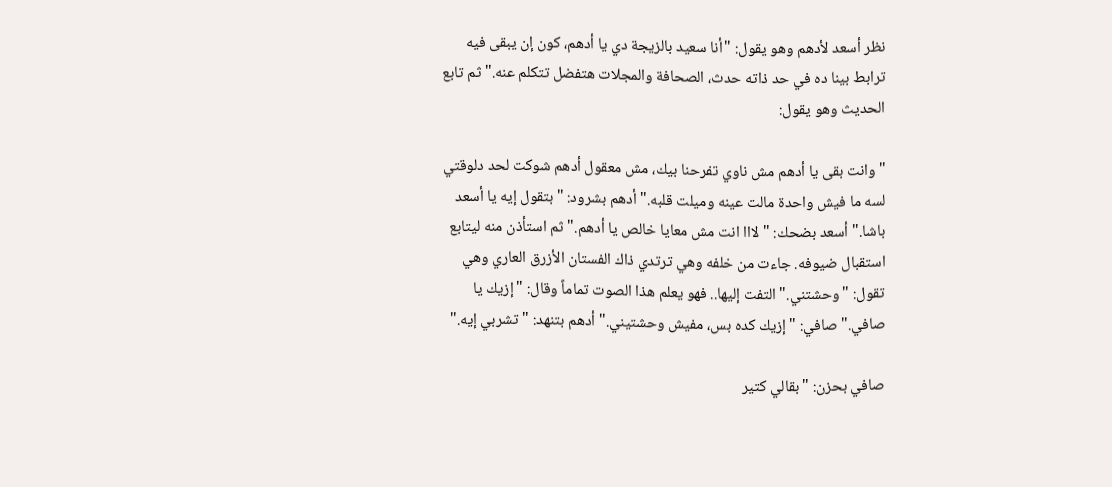نظر أسعد لأدهم وهو يقول: "أنا سعيد بالزيجة دي يا أدهم، كون إن يبقى فيه ترابط بينا ده في حد ذاته حدث، الصحافة والمجلات هتفضل تتكلم عنه." ثم تابع الحديث وهو يقول:

"وانت بقى يا أدهم مش ناوي تفرحنا بيك، مش معقول أدهم شوكت لحد دلوقتي لسه ما فيش واحدة مالت عينه وميلت قلبه." أدهم بشرود: "بتقول إيه يا أسعد باشا." أسعد بضحك: "لااا انت مش معايا خالص يا أدهم." ثم استأذن منه ليتابع استقبال ضيوفه. جاءت من خلفه وهي ترتدي ذاك الفستان الأزرق العاري وهي تقول: "وحشتني." التفت إليها.. فهو يعلم هذا الصوت تماماً وقال: "إزيك يا صافي." صافي: "إزيك كده بس، مفيش وحشتيني." أدهم بتنهد: "تشربي إيه."

صافي بحزن: "بقالي كتير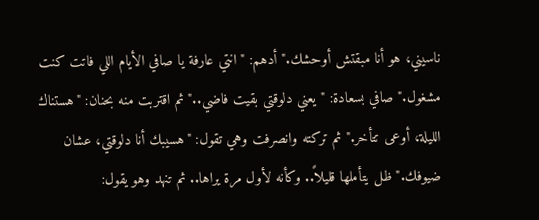ناسيني، هو أنا مبقتش أوحشك." أدهم: "انتي عارفة يا صافي الأيام اللي فاتت كنت مشغول." صافي بسعادة: "يعني دلوقتي بقيت فاضي.." ثم اقتربت منه بحنان: "هستناك الليلة، أوعى تتأخر." ثم تركته وانصرفت وهي تقول: "هسيبك أنا دلوقتي، عشان ضيوفك." ظل يتأملها قليلاً.. وكأنه لأول مرة يراها.. ثم تنهد وهو يقول: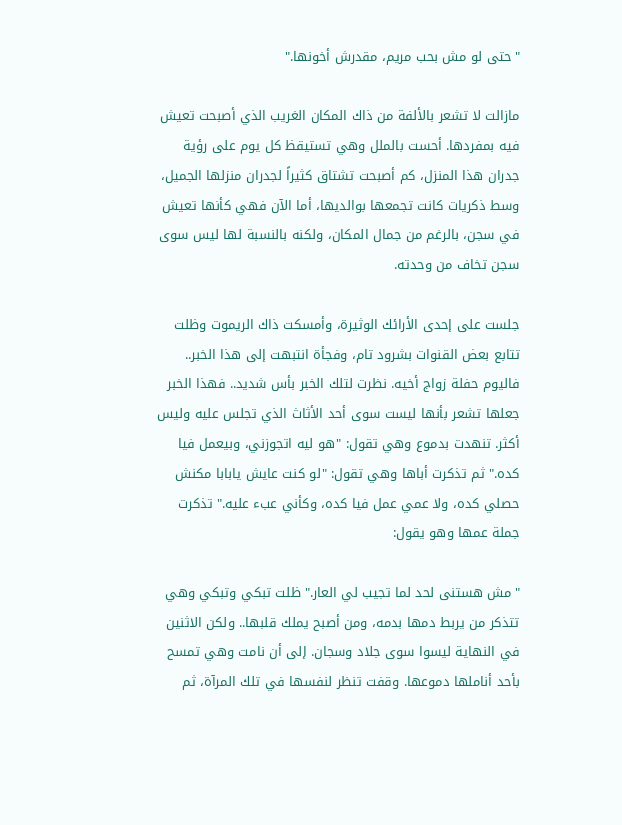"حتى لو مش بحب مريم، مقدرش أخونها."

مازالت لا تشعر بالألفة من ذاك المكان الغريب الذي أصبحت تعيش فيه بمفردها. أحست بالملل وهي تستيقظ كل يوم على رؤية جدران هذا المنزل، كم أصبحت تشتاق كثيراً لجدران منزلها الجميل، وسط ذكريات كانت تجمعها بوالديها، أما الآن فهي كأنها تعيش في سجن، بالرغم من جمال المكان، ولكنه بالنسبة لها ليس سوى سجن تخاف من وحدته.

جلست على إحدى الأرائك الوثيرة، وأمسكت ذاك الريموت وظلت تتابع بعض القنوات بشرود تام، وفجأة انتبهت إلى هذا الخبر.. فاليوم حفلة زواج أخيه. نظرت لتلك الخبر بأس شديد.. فهذا الخبر جعلها تشعر بأنها ليست سوى أحد الأثاث الذي تجلس عليه وليس أكثر. تنهدت بدموع وهي تقول: "هو ليه اتجوزني، وبيعمل فيا كده." ثم تذكرت أباها وهي تقول: "لو كنت عايش يابابا مكنش حصلي كده، ولا عمي عمل فيا كده، وكأني عبء عليه." تذكرت جملة عمها وهو يقول:

"مش هستنى لحد لما تجيب لي العار." ظلت تبكي وتبكي وهي تتذكر من يربط دمها بدمه، ومن أصبح يملك قلبها.. ولكن الاثنين في النهاية ليسوا سوى جلاد وسجان. إلى أن نامت وهي تمسح بأحد أناملها دموعها. وقفت تنظر لنفسها في تلك المرآة، ثم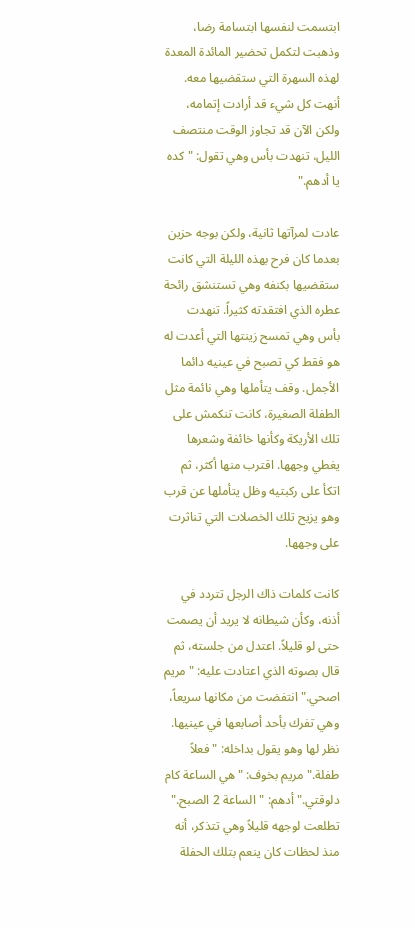ابتسمت لنفسها ابتسامة رضا، وذهبت لتكمل تحضير المائدة المعدة لهذه السهرة التي ستقضيها معه. أنهت كل شيء قد أرادت إتمامه، ولكن الآن قد تجاوز الوقت منتصف الليل، تنهدت بأس وهي تقول: "كده يا أدهم."

عادت لمرآتها ثانية، ولكن بوجه حزين بعدما كان فرح بهذه الليلة التي كانت ستقضيها بكنفه وهي تستنشق رائحة عطره الذي افتقدته كثيراً. تنهدت بأس وهي تمسح زينتها التي أعدت له هو فقط كي تصبح في عينيه دائما الأجمل. وقف يتأملها وهي نائمة مثل الطفلة الصغيرة، كانت تنكمش على تلك الأريكة وكأنها خائفة وشعرها يغطي وجهها. اقترب منها أكثر، ثم اتكأ على ركبتيه وظل يتأملها عن قرب وهو يزيح تلك الخصلات التي تناثرت على وجهها.

كانت كلمات ذاك الرجل تتردد في أذنه، وكأن شيطانه لا يريد أن يصمت حتى لو قليلاً. اعتدل من جلسته، ثم قال بصوته الذي اعتادت عليه: "مريم اصحي." انتفضت من مكانها سريعاً، وهي تفرك بأحد أصابعها في عينيها. نظر لها وهو يقول بداخله: "فعلاً طفلة." مريم بخوف: "هي الساعة كام دلوقتي." أدهم: "الساعة 2 الصبح." تطلعت لوجهه قليلاً وهي تتذكر، أنه منذ لحظات كان ينعم بتلك الحفلة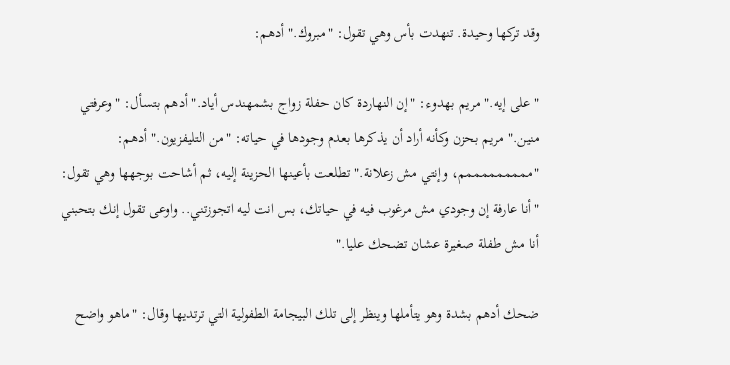وقد تركها وحيدة. تنهدت بأس وهي تقول: "مبروك." أدهم:

"على إيه." مريم بهدوء: "إن النهاردة كان حفلة زواج بشمهندس أياد." أدهم بتسأل: "وعرفتي منين." مريم بحزن وكأنه أراد أن يذكرها بعدم وجودها في حياته: "من التليفزيون." أدهم: "مممممممممم، وإنتي مش زعلانة." تطلعت بأعينها الحزينة إليه، ثم أشاحت بوجهها وهي تقول: "أنا عارفة إن وجودي مش مرغوب فيه في حياتك، بس انت ليه اتجوزتني.. واوعى تقول إنك بتحبني أنا مش طفلة صغيرة عشان تضحك عليا."

ضحك أدهم بشدة وهو يتأملها وينظر إلى تلك البيجامة الطفولية التي ترتديها وقال: "ماهو واضح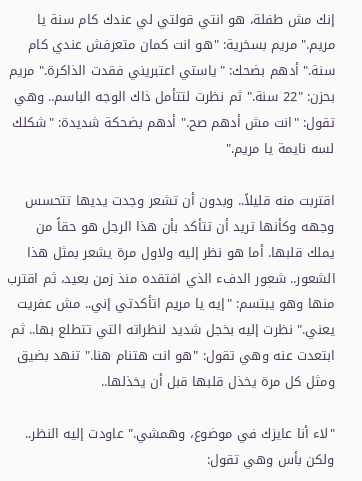إنك مش طفلة، هو انتي قولتي لي عندك كام سنة يا مريم." مريم بسخرية: "هو انت كمان متعرفش عندي كام سنة." أدهم بضحك: "ياستي اعتبريني فقدت الذاكرة." مريم بحزن: "22 سنة." ثم نظرت لتتأمل ذاك الوجه الباسم.. وهي تقول: "انت مش أدهم صح." أدهم بضحكة شديدة: "شكلك لسه نايمة يا مريم."

اقتربت منه قليلاً.. وبدون أن تشعر وجدت يديها تتحسس وجهه وكأنها تريد أن تتأكد بأن هذا الرجل هو حقاً من يملك قلبها. أما هو نظر إليه ولاول مرة يشعر بمثل هذا الشعور.. شعور الدفء الذي افتقده منذ زمن بعيد، ثم اقترب منها وهو يبتسم: "إيه يا مريم اتأكدتي إني.. مش عفريت يعني." نظرت إليه بخجل شديد لنظراته التي تتطلع بها.. ثم ابتعدت عنه وهي تقول: "هو انت هتنام هنا." تنهد بضيق ومثل كل مرة يخذل قلبها قبل أن يخذلها..

"لاء أنا عايزك في موضوع، وهمشي." عاودت إليه النظر.. ولكن بأس وهي تقول: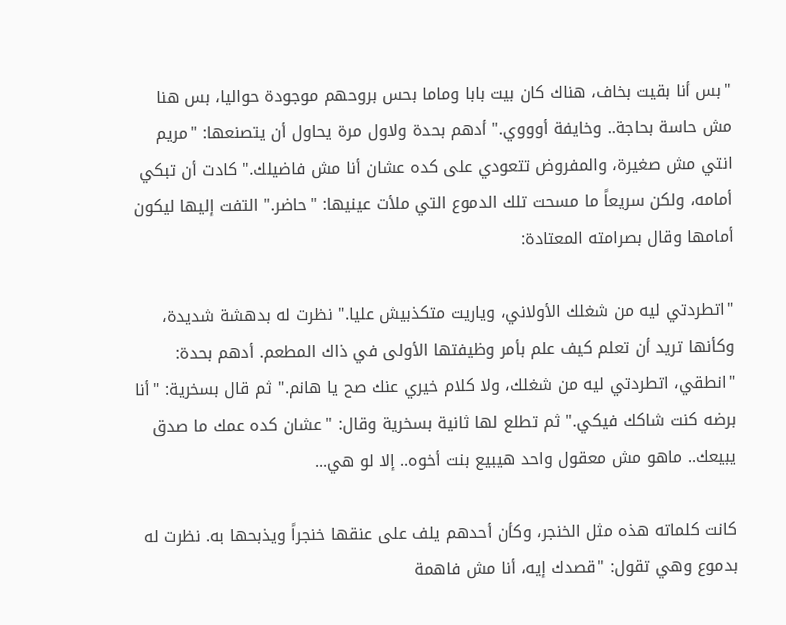"بس أنا بقيت بخاف، هناك كان بيت بابا وماما بحس بروحهم موجودة حواليا، بس هنا مش حاسة بحاجة.. وخايفة أوووي." أدهم بحدة ولاول مرة يحاول أن يتصنعها: "مريم انتي مش صغيرة، والمفروض تتعودي على كده عشان أنا مش فاضيلك." كادت أن تبكي أمامه، ولكن سريعاً ما مسحت تلك الدموع التي ملأت عينيها: "حاضر." التفت إليها ليكون أمامها وقال بصرامته المعتادة:

"اتطردتي ليه من شغلك الأولاني، وياريت متكذبيش عليا." نظرت له بدهشة شديدة، وكأنها تريد أن تعلم كيف علم بأمر وظيفتها الأولى في ذاك المطعم. أدهم بحدة: "انطقي، اتطردتي ليه من شغلك، ولا كلام خيري عنك صح يا هانم." ثم قال بسخرية: "أنا برضه كنت شاكك فيكي." ثم تطلع لها ثانية بسخرية وقال: "عشان كده عمك ما صدق يبيعك.. ماهو مش معقول واحد هيبيع بنت أخوه.. إلا لو هي...

كانت كلماته هذه مثل الخنجر، وكأن أحدهم يلف على عنقها خنجراً ويذبحها به. نظرت له بدموع وهي تقول: "قصدك إيه، أنا مش فاهمة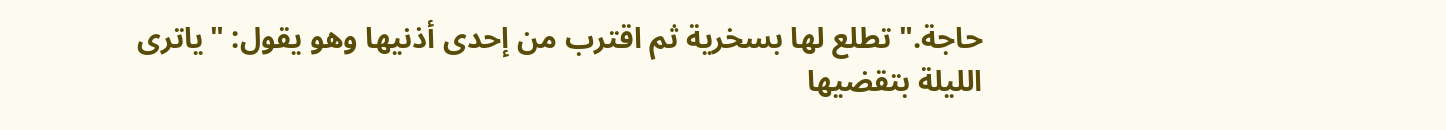حاجة." تطلع لها بسخرية ثم اقترب من إحدى أذنيها وهو يقول: "ياترى الليلة بتقضيها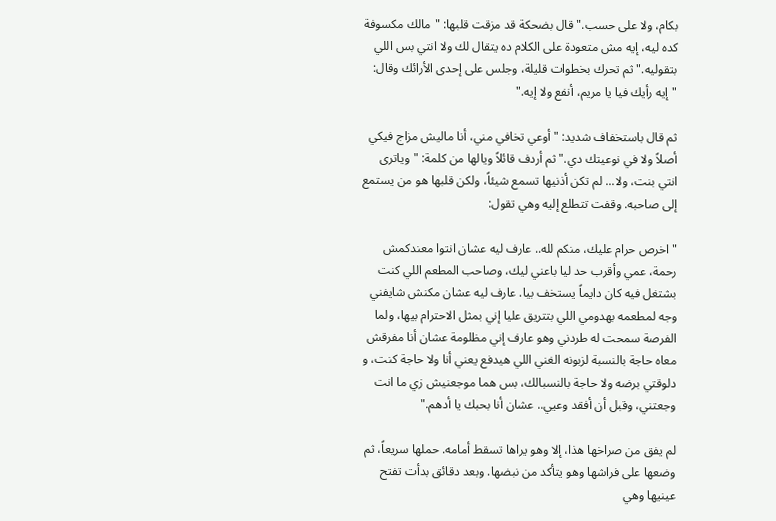بكام، ولا على حسب." قال بضحكة قد مزقت قلبها: "مالك مكسوفة كده ليه، إيه مش متعودة على الكلام ده يتقال لك ولا انتي بس اللي بتقوليه." ثم تحرك بخطوات قليلة، وجلس على إحدى الأرائك وقال: "إيه رأيك فيا يا مريم، أنفع ولا إيه."

ثم قال باستخفاف شديد: "أوعي تخافي مني، أنا ماليش مزاج فيكي أصلاً ولا في نوعيتك دي." ثم أردف قائلاً ويالها من كلمة: "وياترى انتي بنت، ولا... لم تكن أذنيها تسمع شيئاً، ولكن قلبها هو من يستمع إلى صاحبه. وقفت تتطلع إليه وهي تقول:

"اخرص حرام عليك، منكم لله.. عارف ليه عشان انتوا معندكمش رحمة، عمي وأقرب حد ليا باعني ليك، وصاحب المطعم اللي كنت بشتغل فيه كان دايماً يستخف بيا. عارف ليه عشان مكنش شايفني وجه لمطعمه بهدومي اللي بتتريق عليا إني بمثل الاحترام بيها، ولما الفرصة سمحت له طردني وهو عارف إني مظلومة عشان أنا مفرقش معاه حاجة بالنسبة لزبونه الغني اللي هيدفع يعني أنا ولا حاجة كنت، و دلوقتي برضه ولا حاجة بالنسبالك، بس هما موجعنيش زي ما انت وجعتني، وقبل أن أفقد وعيي.. عشان أنا بحبك يا أدهم."

لم يفق من صراخها هذا، إلا وهو يراها تسقط أمامه. حملها سريعاً، ثم وضعها على فراشها وهو يتأكد من نبضها. وبعد دقائق بدأت تفتح عينيها وهي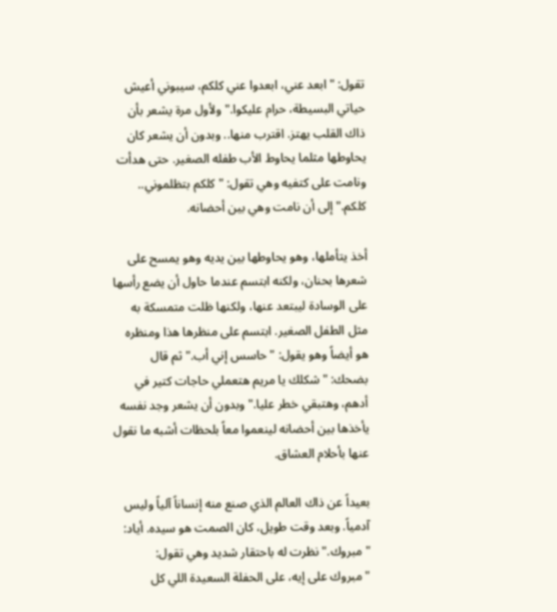تقول: "ابعد عني، ابعدوا عني كلكم، سيبوني أعيش حياتي البسيطة، حرام عليكوا." ولأول مرة يشعر بأن ذاك القلب يهتز. اقترب منها.. وبدون أن يشعر كان يحاوطها مثلما يحاوط الأب طفله الصغير. حتى هدأت ونامت على كتفيه وهي تقول: "كلكم بتظلموني.. كلكم." إلى أن نامت وهي بين أحضانه.

أخذ يتأملها، وهو يحاوطها بين يديه وهو يمسح على شعرها بحنان، ولكنه ابتسم عندما حاول أن يضع رأسها على الوسادة ليبتعد عنها، ولكنها ظلت متمسكة به مثل الطفل الصغير. ابتسم على منظرها هذا ومنظره هو أيضاً وهو يقول: "حاسس إني أب." ثم قال بضحك: "شكلك يا مريم هتعملي حاجات كتير في أدهم، وهتبقي خطر عليا." وبدون أن يشعر وجد نفسه يأخذها بين أحضانه لينعموا معاً بلحظات أشبه ما نقول عنها بأحلام العشاق.

بعيداً عن ذاك العالم الذي صنع منه إنساناً آلياً وليس آدمياً. وبعد وقت طويل، كان الصمت هو سيده. أياد: "مبروك." نظرت له باحتقار شديد وهي تقول: "مبروك على إيه، على الحفلة السعيدة اللي كل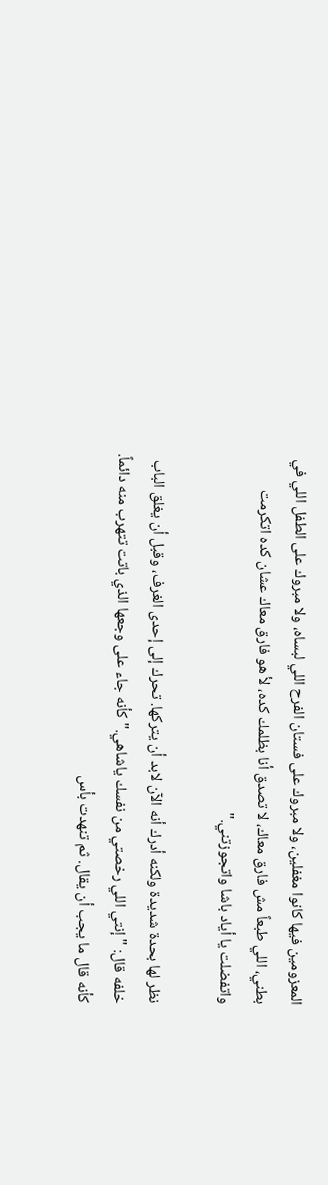المعزومين فيها كانوا مغفلين، ولا مبروك على فستان الفرح اللي لبساه، ولا مبروك على الطفل اللي في بطني، اللي طبعاً مش فارق معاك، لا تصدق أنا بظلمك كده، لأ هو فارق معاك عشان كده اتكرمت واتفضلت يا أياد باشا واتجوزتني."

نظر لها بحدة شديدة ولكنه أدرك أنه الآن لابد أن يتركها. تحرك إلى إحدى الغرف، وقبل أن يغلق الباب خلفه قال: "إنتي اللي رخصتي من نفسك ياشاهي." كأنه جاء على وجعها الذي باتت تتهرب منه دائماً. كأنه قال ما يجب أن يقال. ثم تنهدت بأس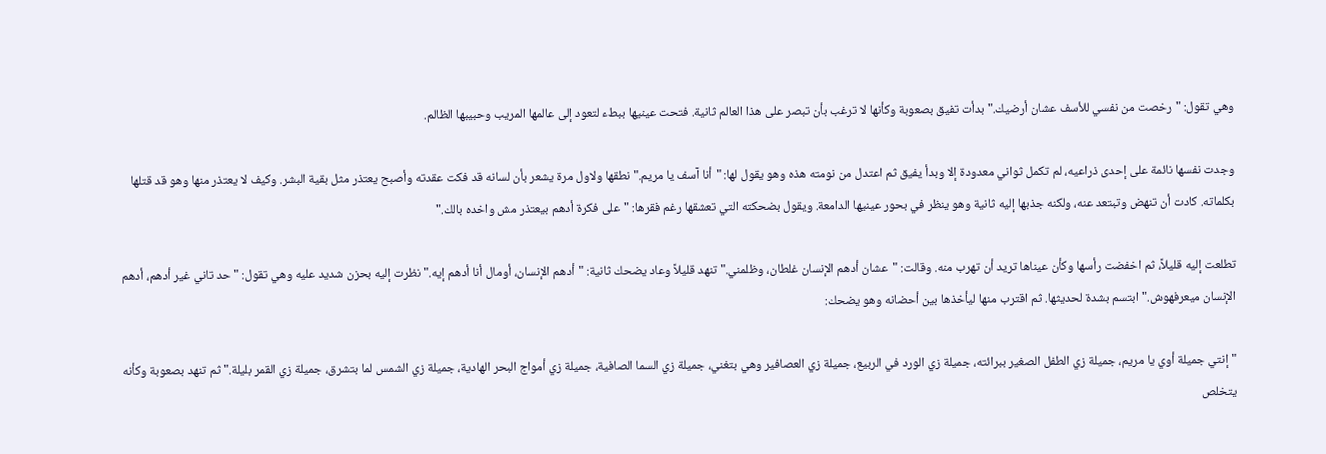وهي تقول: "رخصت من نفسي للأسف عشان أرضيك." بدأت تفيق بصعوبة وكأنها لا ترغب بأن تبصر على هذا العالم ثانية. فتحت عينيها ببطء لتعود إلى عالمها المريب وحبيبها الظالم.

وجدت نفسها نائمة على إحدى ذراعيه، لم تكمل ثواني معدودة إلا وبدأ يفيق ثم اعتدل من نومته هذه وهو يقول لها: "أنا آسف يا مريم." نطقها ولاول مرة يشعر بأن لسانه قد فكت عقدته وأصبح يعتذر مثل بقية البشر. وكيف لا يعتذر منها وهو قد قتلها بكلماته. كادت أن تنهض وتبتعد عنه، ولكنه جذبها إليه ثانية وهو ينظر في بحور عينيها الدامعة. ويقول بضحكته التي تعشقها رغم فقرها: "على فكرة أدهم بيعتذر مش واخده بالك."

تطلعت إليه قليلاً، ثم اخفضت رأسها وكأن عيناها تريد أن تهرب منه. وقالت: "عشان أدهم الإنسان غلطان، وظلمني." تنهد قليلاً وعاد يضحك ثانية: "أدهم الإنسان، أومال أنا أدهم إيه." نظرت إليه بحزن شديد عليه وهي تقول: "حد تاني غير أدهم، أدهم الإنسان ميعرفهوش." ابتسم بشدة لحديثها. ثم اقترب منها ليأخذها بين أحضانه وهو يضحك:

"إنتي جميلة أوي يا مريم، جميلة زي الطفل الصغير ببرائته، جميلة زي الورد في الربيع، جميلة زي العصافير وهي بتغني، جميلة زي السما الصافية، جميلة زي أمواج البحر الهادية، جميلة زي الشمس لما بتشرق، جميلة زي القمر بليلة." ثم تنهد بصعوبة وكأنه يتخلص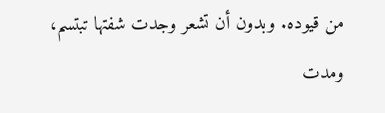من قيوده. وبدون أن تشعر وجدت شفتها تبتسم، ومدت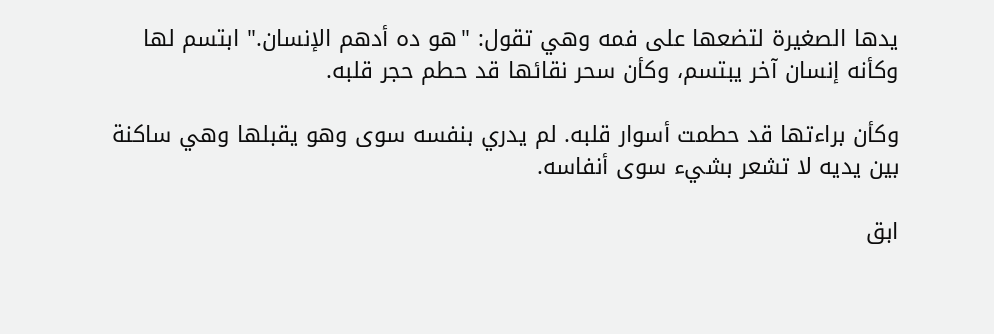يدها الصغيرة لتضعها على فمه وهي تقول: "هو ده أدهم الإنسان." ابتسم لها وكأنه إنسان آخر يبتسم، وكأن سحر نقائها قد حطم حجر قلبه.

وكأن براءتها قد حطمت أسوار قلبه. لم يدري بنفسه سوى وهو يقبلها وهي ساكنة بين يديه لا تشعر بشيء سوى أنفاسه.

ابق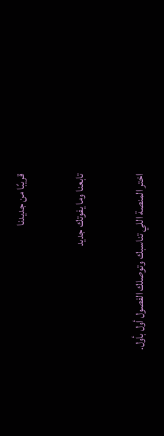قريبًا من جديدنا

تابعنا وما يفوتك جديد

اختر المنصة اللي تناسبك وتوصلك الفصول أول بأول.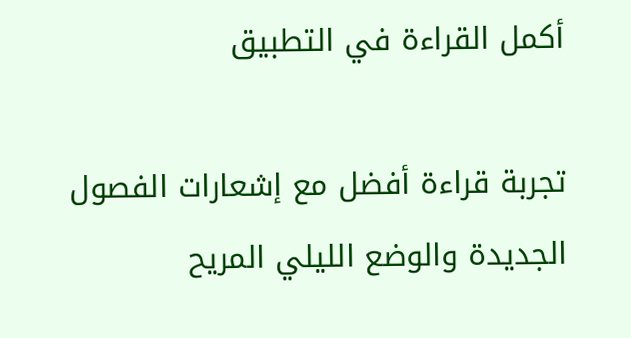أكمل القراءة في التطبيق

تجربة قراءة أفضل مع إشعارات الفصول الجديدة والوضع الليلي المريح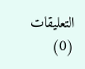التعليقات (0)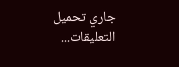جاري تحميل التعليقات...